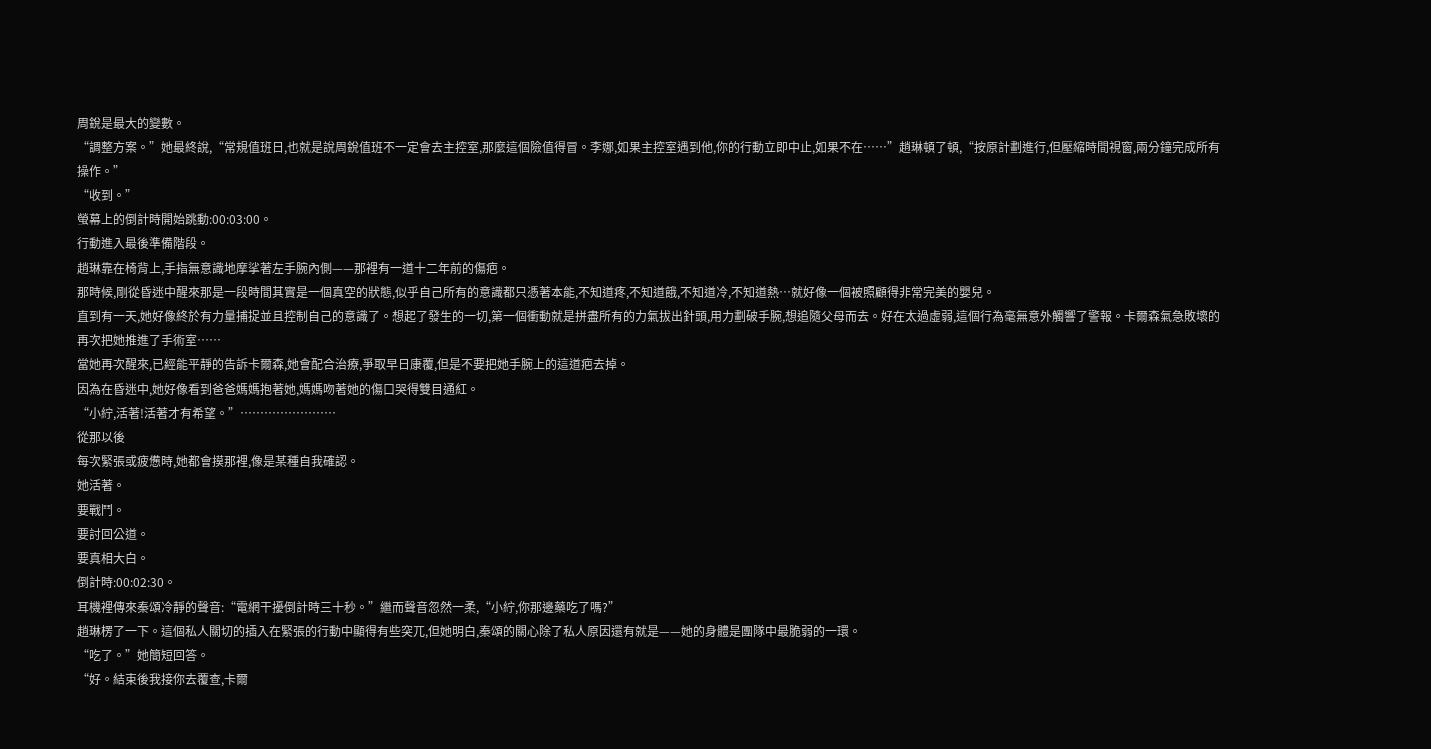周銳是最大的變數。
“調整方案。”她最終說,“常規值班日,也就是說周銳值班不一定會去主控室,那麼這個險值得冒。李娜,如果主控室遇到他,你的行動立即中止,如果不在……”趙琳頓了頓,“按原計劃進行,但壓縮時間視窗,兩分鐘完成所有操作。”
“收到。”
螢幕上的倒計時開始跳動:00:03:00。
行動進入最後準備階段。
趙琳靠在椅背上,手指無意識地摩挲著左手腕內側——那裡有一道十二年前的傷疤。
那時候,剛從昏迷中醒來那是一段時間其實是一個真空的狀態,似乎自己所有的意識都只憑著本能,不知道疼,不知道餓,不知道冷,不知道熱…就好像一個被照顧得非常完美的嬰兒。
直到有一天,她好像終於有力量捕捉並且控制自己的意識了。想起了發生的一切,第一個衝動就是拼盡所有的力氣拔出針頭,用力劃破手腕,想追隨父母而去。好在太過虛弱,這個行為毫無意外觸響了警報。卡爾森氣急敗壞的再次把她推進了手術室……
當她再次醒來,已經能平靜的告訴卡爾森,她會配合治療,爭取早日康覆,但是不要把她手腕上的這道疤去掉。
因為在昏迷中,她好像看到爸爸媽媽抱著她,媽媽吻著她的傷口哭得雙目通紅。
“小紵,活著!活著才有希望。”……………………
從那以後
每次緊張或疲憊時,她都會摸那裡,像是某種自我確認。
她活著。
要戰鬥。
要討回公道。
要真相大白。
倒計時:00:02:30。
耳機裡傳來秦頌冷靜的聲音:“電網干擾倒計時三十秒。”繼而聲音忽然一柔,“小紵,你那邊藥吃了嗎?”
趙琳楞了一下。這個私人關切的插入在緊張的行動中顯得有些突兀,但她明白,秦頌的關心除了私人原因還有就是——她的身體是團隊中最脆弱的一環。
“吃了。”她簡短回答。
“好。結束後我接你去覆查,卡爾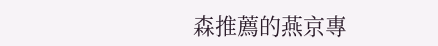森推薦的燕京專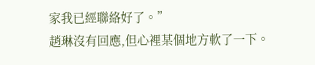家我已經聯絡好了。”
趙琳沒有回應,但心裡某個地方軟了一下。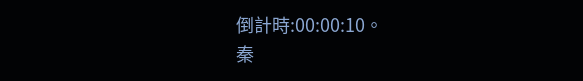倒計時:00:00:10。
秦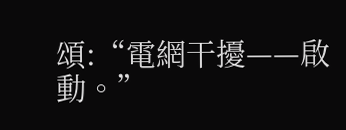頌:“電網干擾——啟動。”